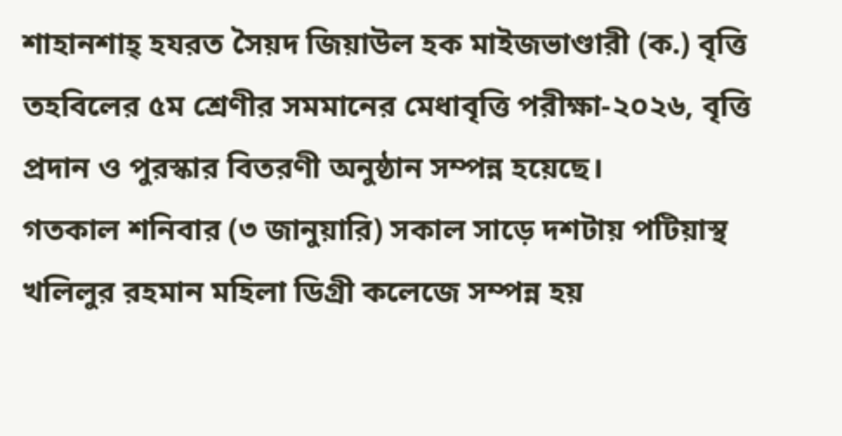শাহানশাহ্ হযরত সৈয়দ জিয়াউল হক মাইজভাণ্ডারী (ক.) বৃত্তি তহবিলের ৫ম শ্রেণীর সমমানের মেধাবৃত্তি পরীক্ষা-২০২৬, বৃত্তি প্রদান ও পুরস্কার বিতরণী অনুষ্ঠান সম্পন্ন হয়েছে।
গতকাল শনিবার (৩ জানুয়ারি) সকাল সাড়ে দশটায় পটিয়াস্থ খলিলুর রহমান মহিলা ডিগ্রী কলেজে সম্পন্ন হয়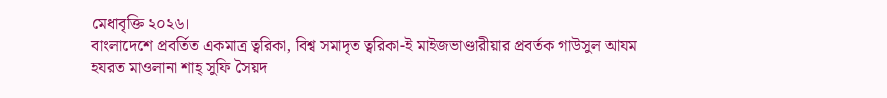মেধাবৃক্তি ২০২৬।
বাংলাদেশে প্রবর্তিত একমাত্র ত্বরিকা, বিশ্ব সমাদৃত ত্বরিকা-ই মাইজভাণ্ডারীয়ার প্রবর্তক গাউসুল আযম হযরত মাওলানা শাহ্ সুফি সৈয়দ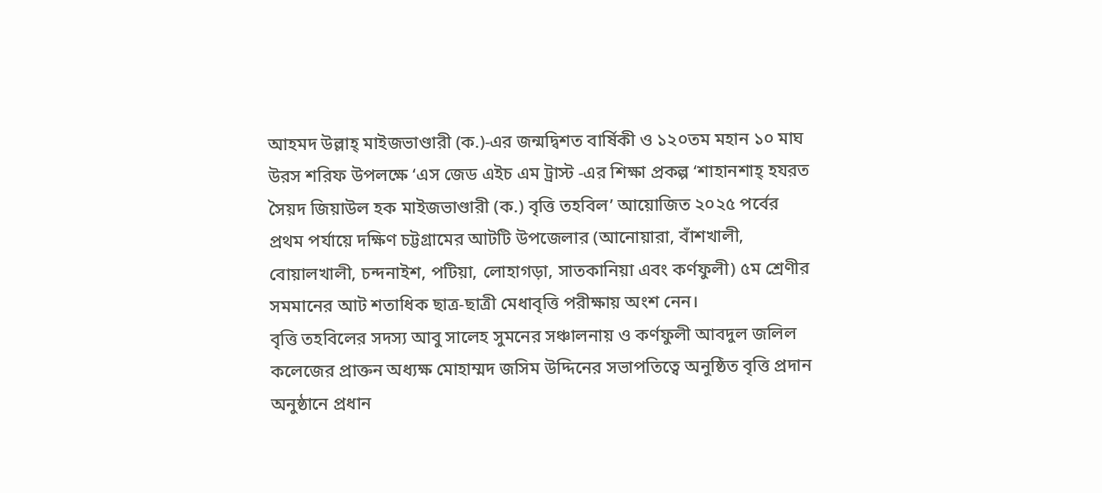আহমদ উল্লাহ্ মাইজভাণ্ডারী (ক.)-এর জন্মদ্বিশত বার্ষিকী ও ১২০তম মহান ১০ মাঘ উরস শরিফ উপলক্ষে ‘এস জেড এইচ এম ট্রাস্ট -এর শিক্ষা প্রকল্প ‘শাহানশাহ্ হযরত সৈয়দ জিয়াউল হক মাইজভাণ্ডারী (ক.) বৃত্তি তহবিল’ আয়োজিত ২০২৫ পর্বের প্রথম পর্যায়ে দক্ষিণ চট্টগ্রামের আটটি উপজেলার (আনোয়ারা, বাঁশখালী, বোয়ালখালী, চন্দনাইশ, পটিয়া, লোহাগড়া, সাতকানিয়া এবং কর্ণফুলী) ৫ম শ্রেণীর সমমানের আট শতাধিক ছাত্র-ছাত্রী মেধাবৃত্তি পরীক্ষায় অংশ নেন।
বৃত্তি তহবিলের সদস্য আবু সালেহ সুমনের সঞ্চালনায় ও কর্ণফুলী আবদুল জলিল কলেজের প্রাক্তন অধ্যক্ষ মোহাম্মদ জসিম উদ্দিনের সভাপতিত্বে অনুষ্ঠিত বৃত্তি প্রদান অনুষ্ঠানে প্রধান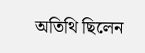অতিথি ছিলেন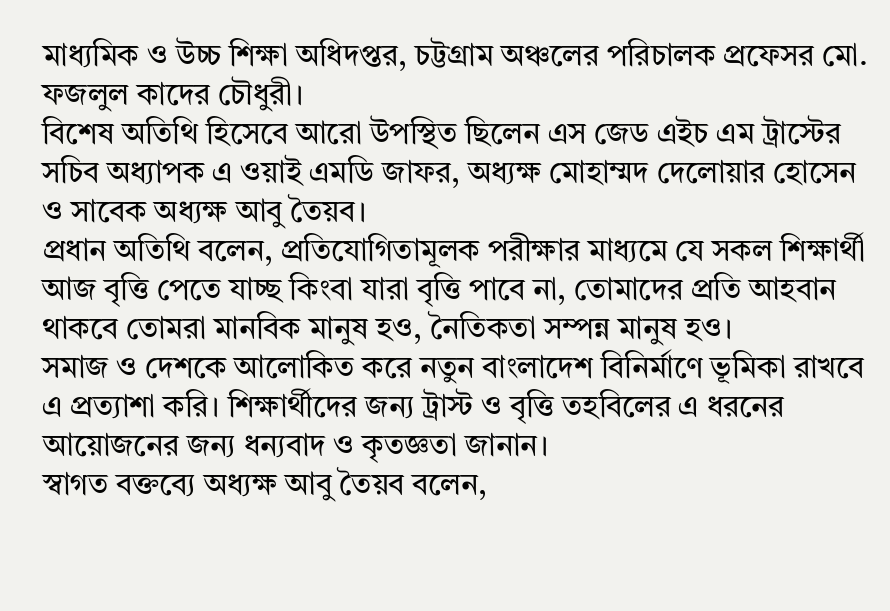মাধ্যমিক ও উচ্চ শিক্ষা অধিদপ্তর, চট্টগ্রাম অঞ্চলের পরিচালক প্রফেসর মো. ফজলুল কাদের চৌধুরী।
বিশেষ অতিথি হিসেবে আরো উপস্থিত ছিলেন এস জেড এইচ এম ট্রাস্টের সচিব অধ্যাপক এ ওয়াই এমডি জাফর, অধ্যক্ষ মোহাম্মদ দেলোয়ার হোসেন ও সাবেক অধ্যক্ষ আবু তৈয়ব।
প্রধান অতিথি বলেন, প্রতিযোগিতামূলক পরীক্ষার মাধ্যমে যে সকল শিক্ষার্থী আজ বৃত্তি পেতে যাচ্ছ কিংবা যারা বৃত্তি পাবে না, তোমাদের প্রতি আহবান থাকবে তোমরা মানবিক মানুষ হও, নৈতিকতা সম্পন্ন মানুষ হও।
সমাজ ও দেশকে আলোকিত করে নতুন বাংলাদেশ বিনির্মাণে ভূমিকা রাখবে এ প্রত্যাশা করি। শিক্ষার্থীদের জন্য ট্রাস্ট ও বৃত্তি তহবিলের এ ধরনের আয়োজনের জন্য ধন্যবাদ ও কৃতজ্ঞতা জানান।
স্বাগত বক্তব্যে অধ্যক্ষ আবু তৈয়ব বলেন,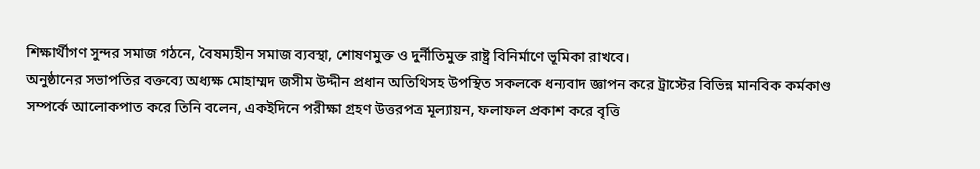শিক্ষার্থীগণ সুন্দর সমাজ গঠনে, বৈষম্যহীন সমাজ ব্যবস্থা, শোষণমুক্ত ও দুর্নীতিমুক্ত রাষ্ট্র বিনির্মাণে ভূমিকা রাখবে।
অনুষ্ঠানের সভাপতির বক্তব্যে অধ্যক্ষ মোহাম্মদ জসীম উদ্দীন প্রধান অতিথিসহ উপস্থিত সকলকে ধন্যবাদ জ্ঞাপন করে ট্রাস্টের বিভিন্ন মানবিক কর্মকাণ্ড সম্পর্কে আলোকপাত করে তিনি বলেন, একইদিনে পরীক্ষা গ্রহণ উত্তরপত্র মূল্যায়ন, ফলাফল প্রকাশ করে বৃত্তি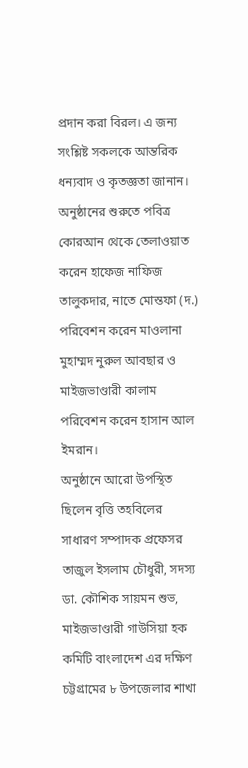প্রদান করা বিরল। এ জন্য সংশ্লিষ্ট সকলকে আন্তরিক ধন্যবাদ ও কৃতজ্ঞতা জানান।
অনুষ্ঠানের শুরুতে পবিত্র কোরআন থেকে তেলাওয়াত করেন হাফেজ নাফিজ তালুকদার, নাতে মোস্তফা (দ.) পরিবেশন করেন মাওলানা মুহাম্মদ নুরুল আবছার ও মাইজভাণ্ডারী কালাম পরিবেশন করেন হাসান আল ইমরান।
অনুষ্ঠানে আরো উপস্থিত ছিলেন বৃত্তি তহবিলের সাধারণ সম্পাদক প্রফেসর তাজুল ইসলাম চৌধুরী, সদস্য ডা. কৌশিক সায়মন শুভ, মাইজভাণ্ডারী গাউসিয়া হক কমিটি বাংলাদেশ এর দক্ষিণ চট্টগ্রামের ৮ উপজেলার শাখা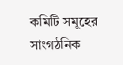কমিটি সমূহের সাংগঠনিক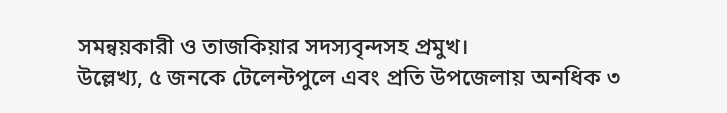সমন্বয়কারী ও তাজকিয়ার সদস্যবৃন্দসহ প্রমুখ।
উল্লেখ্য, ৫ জনকে টেলেন্টপুলে এবং প্রতি উপজেলায় অনধিক ৩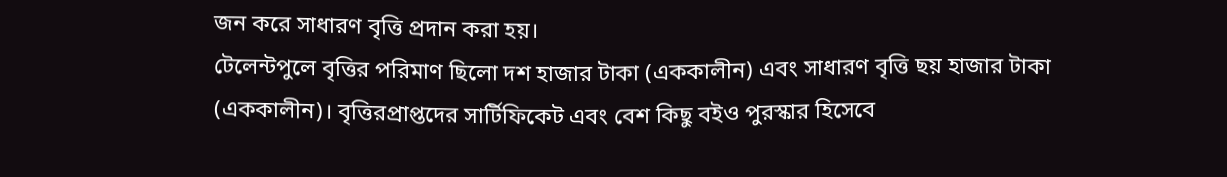জন করে সাধারণ বৃত্তি প্রদান করা হয়।
টেলেন্টপুলে বৃত্তির পরিমাণ ছিলো দশ হাজার টাকা (এককালীন) এবং সাধারণ বৃত্তি ছয় হাজার টাকা (এককালীন)। বৃত্তিরপ্রাপ্তদের সার্টিফিকেট এবং বেশ কিছু বইও পুরস্কার হিসেবে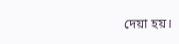দেয়া হয়।